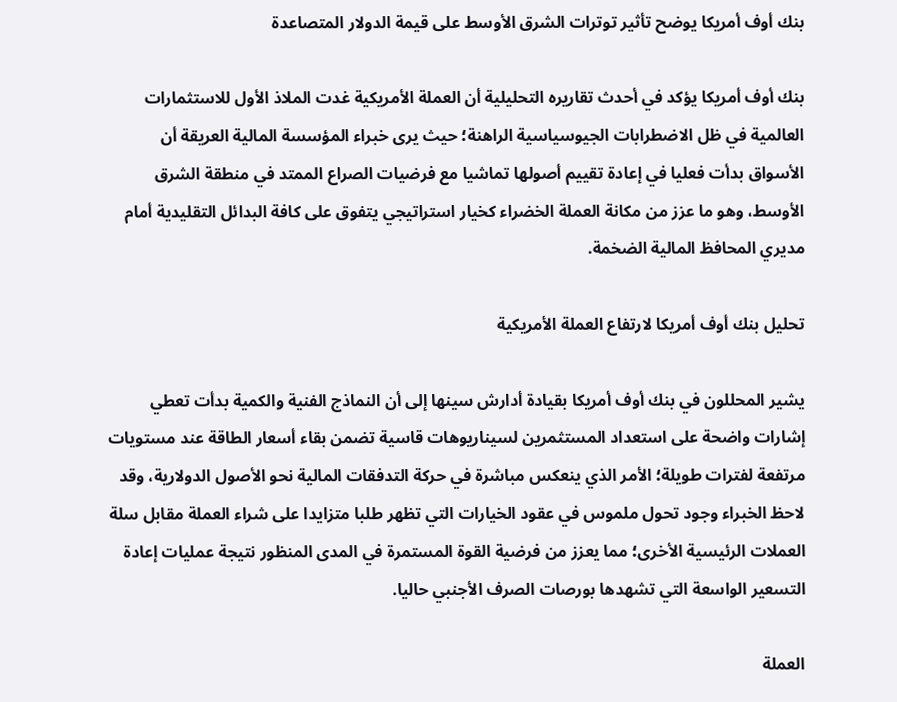بنك أوف أمريكا يوضح تأثير توترات الشرق الأوسط على قيمة الدولار المتصاعدة

بنك أوف أمريكا يؤكد في أحدث تقاريره التحليلية أن العملة الأمريكية غدت الملاذ الأول للاستثمارات العالمية في ظل الاضطرابات الجيوسياسية الراهنة؛ حيث يرى خبراء المؤسسة المالية العريقة أن الأسواق بدأت فعليا في إعادة تقييم أصولها تماشيا مع فرضيات الصراع الممتد في منطقة الشرق الأوسط، وهو ما عزز من مكانة العملة الخضراء كخيار استراتيجي يتفوق على كافة البدائل التقليدية أمام مديري المحافظ المالية الضخمة.

تحليل بنك أوف أمريكا لارتفاع العملة الأمريكية

يشير المحللون في بنك أوف أمريكا بقيادة أدارش سينها إلى أن النماذج الفنية والكمية بدأت تعطي إشارات واضحة على استعداد المستثمرين لسيناريوهات قاسية تضمن بقاء أسعار الطاقة عند مستويات مرتفعة لفترات طويلة؛ الأمر الذي ينعكس مباشرة في حركة التدفقات المالية نحو الأصول الدولارية، وقد لاحظ الخبراء وجود تحول ملموس في عقود الخيارات التي تظهر طلبا متزايدا على شراء العملة مقابل سلة العملات الرئيسية الأخرى؛ مما يعزز من فرضية القوة المستمرة في المدى المنظور نتيجة عمليات إعادة التسعير الواسعة التي تشهدها بورصات الصرف الأجنبي حاليا.

العملة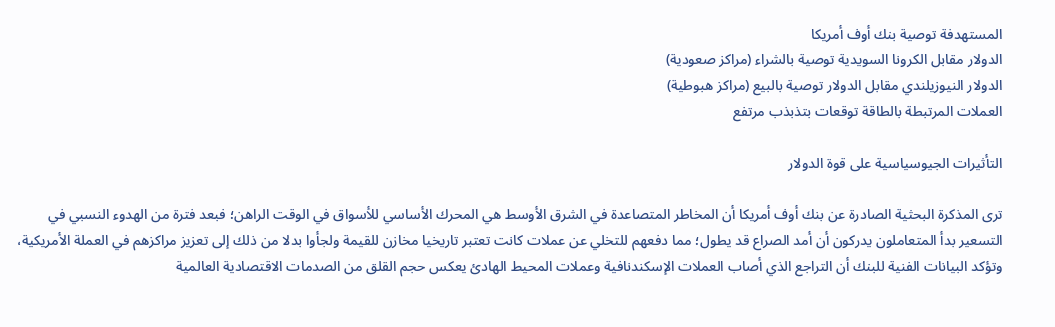المستهدفة توصية بنك أوف أمريكا
الدولار مقابل الكرونا السويدية توصية بالشراء (مراكز صعودية)
الدولار النيوزيلندي مقابل الدولار توصية بالبيع (مراكز هبوطية)
العملات المرتبطة بالطاقة توقعات بتذبذب مرتفع

التأثيرات الجيوسياسية على قوة الدولار

ترى المذكرة البحثية الصادرة عن بنك أوف أمريكا أن المخاطر المتصاعدة في الشرق الأوسط هي المحرك الأساسي للأسواق في الوقت الراهن؛ فبعد فترة من الهدوء النسبي في التسعير بدأ المتعاملون يدركون أن أمد الصراع قد يطول؛ مما دفعهم للتخلي عن عملات كانت تعتبر تاريخيا مخازن للقيمة ولجأوا بدلا من ذلك إلى تعزيز مراكزهم في العملة الأمريكية، وتؤكد البيانات الفنية للبنك أن التراجع الذي أصاب العملات الإسكندنافية وعملات المحيط الهادئ يعكس حجم القلق من الصدمات الاقتصادية العالمية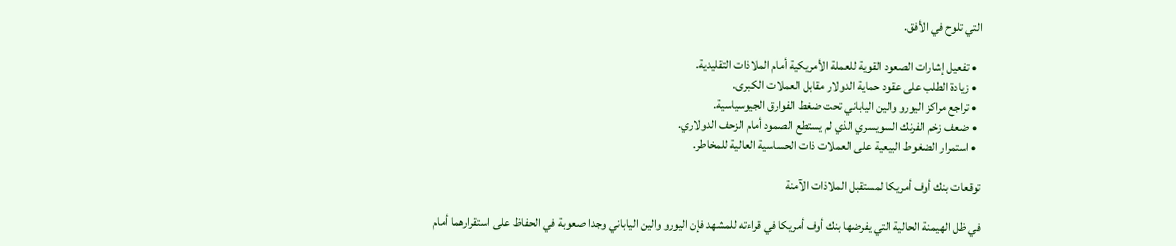التي تلوح في الأفق.

  • تفعيل إشارات الصعود القوية للعملة الأمريكية أمام الملاذات التقليدية.
  • زيادة الطلب على عقود حماية الدولار مقابل العملات الكبرى.
  • تراجع مراكز اليورو والين الياباني تحت ضغط الفوارق الجيوسياسية.
  • ضعف زخم الفرنك السويسري الذي لم يستطع الصمود أمام الزحف الدولاري.
  • استمرار الضغوط البيعية على العملات ذات الحساسية العالية للمخاطر.

توقعات بنك أوف أمريكا لمستقبل الملاذات الآمنة

في ظل الهيمنة الحالية التي يفرضها بنك أوف أمريكا في قراءته للمشهد فإن اليورو والين الياباني وجدا صعوبة في الحفاظ على استقرارهما أمام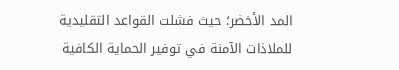المد الأخضر؛ حيث فشلت القواعد التقليدية للملاذات الآمنة في توفير الحماية الكافية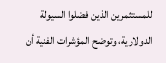للمستثمرين الذين فضلوا السيولة الدولارية، وتوضح المؤشرات الفنية أن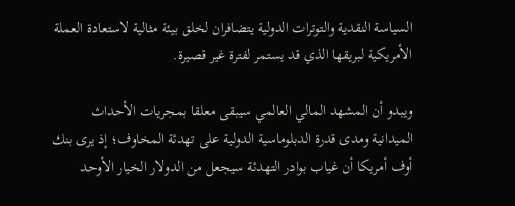السياسة النقدية والتوترات الدولية يتضافران لخلق بيئة مثالية لاستعادة العملة الأمريكية لبريقها الذي قد يستمر لفترة غير قصيرة.

ويبدو أن المشهد المالي العالمي سيبقى معلقا بمجريات الأحداث الميدانية ومدى قدرة الدبلوماسية الدولية على تهدئة المخاوف؛ إذ يرى بنك أوف أمريكا أن غياب بوادر التهدئة سيجعل من الدولار الخيار الأوحد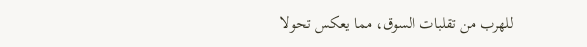للهرب من تقلبات السوق، مما يعكس تحولا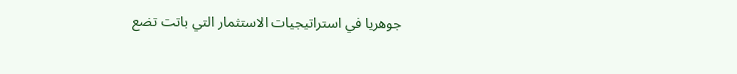جوهريا في استراتيجيات الاستثمار التي باتت تضع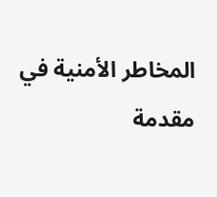المخاطر الأمنية في مقدمة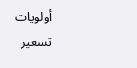أولويات تسعير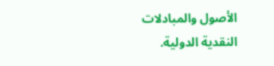الأصول والمبادلات النقدية الدولية.